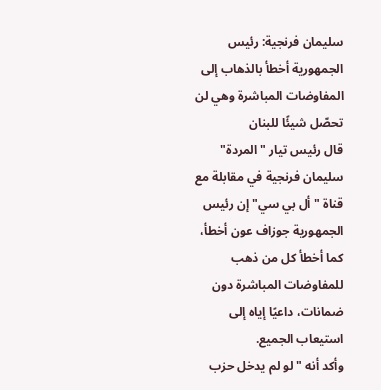سليمان فرنجية: رئيس الجمهورية أخطأ بالذهاب إلى المفاوضات المباشرة وهي لن تحصّل شيئًا للبنان
قال رئيس تيار "المردة" سليمان فرنجية في مقابلة مع قناة "أل بي سي" إن رئيس الجمهورية جوزاف عون أخطأ، كما أخطأ كل من ذهب للمفاوضات المباشرة دون ضمانات، داعيًا إياه إلى استيعاب الجميع.
وأكد أنه "لو لم يدخل حزب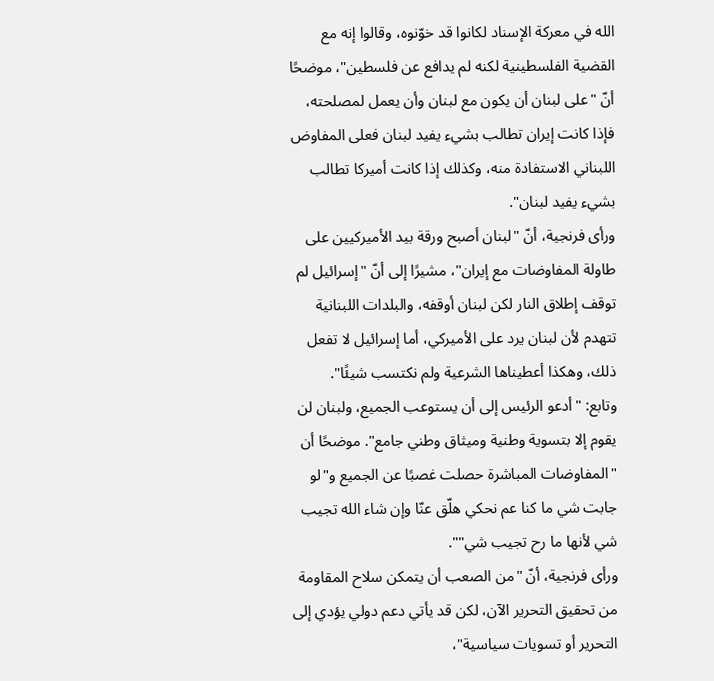الله في معركة الإسناد لكانوا قد خوّنوه، وقالوا إنه مع القضية الفلسطينية لكنه لم يدافع عن فلسطين"، موضحًا أنّ "على لبنان أن يكون مع لبنان وأن يعمل لمصلحته، فإذا كانت إيران تطالب بشيء يفيد لبنان فعلى المفاوض اللبناني الاستفادة منه، وكذلك إذا كانت أميركا تطالب بشيء يفيد لبنان".
ورأى فرنجية، أنّ "لبنان أصبح ورقة بيد الأميركيين على طاولة المفاوضات مع إيران"، مشيرًا إلى أنّ "إسرائيل لم توقف إطلاق النار لكن لبنان أوقفه، والبلدات اللبنانية تتهدم لأن لبنان يرد على الأميركي، أما إسرائيل لا تفعل ذلك، وهكذا أعطيناها الشرعية ولم نكتسب شيئًا".
وتابع: "أدعو الرئيس إلى أن يستوعب الجميع، ولبنان لن يقوم إلا بتسوية وطنية وميثاق وطني جامع". موضحًا أن "المفاوضات المباشرة حصلت غصبًا عن الجميع و"لو جابت شي ما كنا عم نحكي هلّق عنّا وإن شاء الله تجيب شي لأنها ما رح تجيب شي"".
ورأى فرنجية، أنّ "من الصعب أن يتمكن سلاح المقاومة من تحقيق التحرير الآن، لكن قد يأتي دعم دولي يؤدي إلى التحرير أو تسويات سياسية"،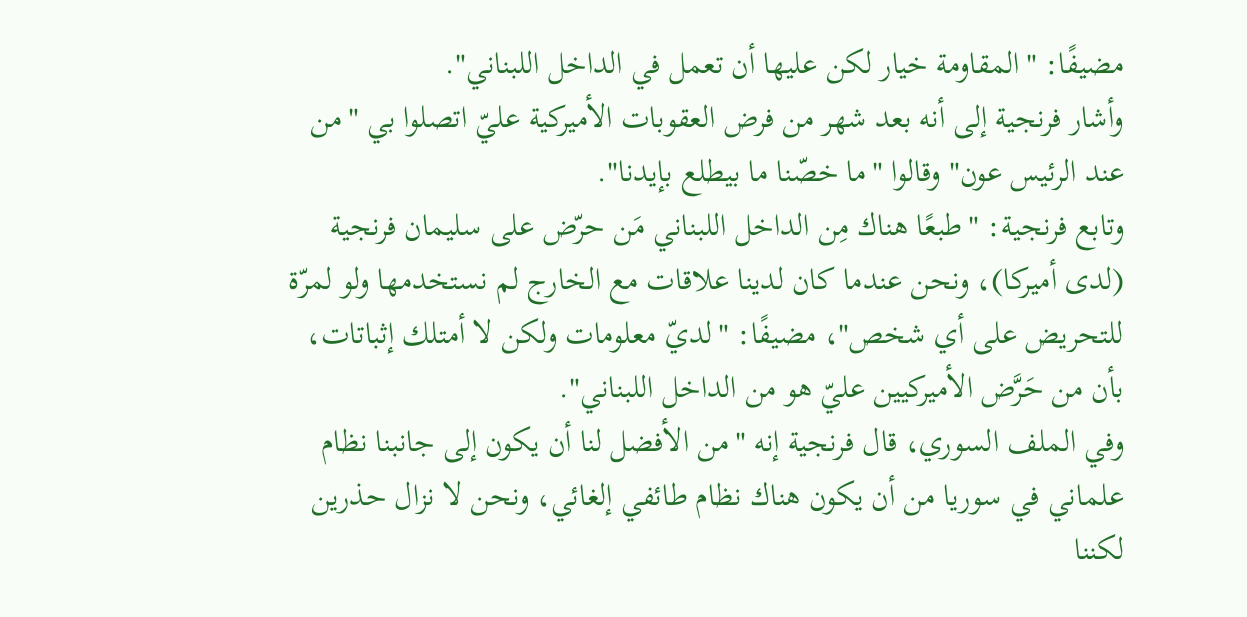مضيفًا: "المقاومة خيار لكن عليها أن تعمل في الداخل اللبناني".
وأشار فرنجية إلى أنه بعد شهر من فرض العقوبات الأميركية عليّ اتصلوا بي "من عند الرئيس عون" وقالوا "ما خصّنا ما بيطلع بإيدنا".
وتابع فرنجية: "طبعًا هناك مِن الداخل اللبناني مَن حرّض على سليمان فرنجية (لدى أميركا)، ونحن عندما كان لدينا علاقات مع الخارج لم نستخدمها ولو لمرّة للتحريض على أي شخص"، مضيفًا: "لديّ معلومات ولكن لا أمتلك إثباتات، بأن من حَرَّض الأميركيين عليّ هو من الداخل اللبناني".
وفي الملف السوري، قال فرنجية إنه "من الأفضل لنا أن يكون إلى جانبنا نظام علماني في سوريا من أن يكون هناك نظام طائفي إلغائي، ونحن لا نزال حذرين لكننا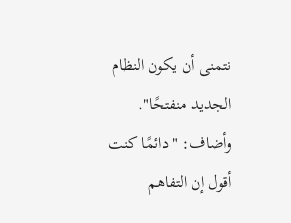نتمنى أن يكون النظام الجديد منفتحًا". وأضاف: "دائمًا كنت أقول إن التفاهم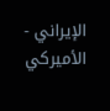الإيراني - الأميركي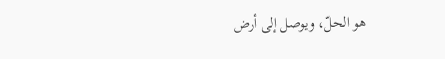هو الحلّ، ويوصل إلى أرض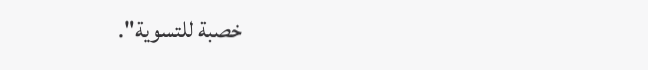خصبة للتسوية".